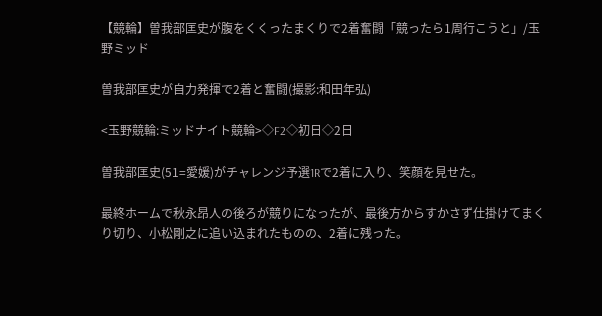【競輪】曽我部匡史が腹をくくったまくりで2着奮闘「競ったら1周行こうと」/玉野ミッド

曽我部匡史が自力発揮で2着と奮闘(撮影:和田年弘)

<玉野競輪:ミッドナイト競輪>◇F2◇初日◇2日

曽我部匡史(51=愛媛)がチャレンジ予選1Rで2着に入り、笑顔を見せた。

最終ホームで秋永昂人の後ろが競りになったが、最後方からすかさず仕掛けてまくり切り、小松剛之に追い込まれたものの、2着に残った。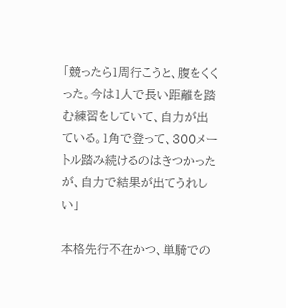「競ったら1周行こうと、腹をくくった。今は1人で長い距離を踏む練習をしていて、自力が出ている。1角で登って、300メートル踏み続けるのはきつかったが、自力で結果が出てうれしい」

本格先行不在かつ、単騎での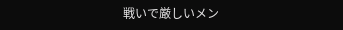戦いで厳しいメン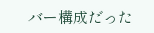バー構成だった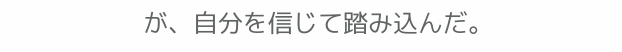が、自分を信じて踏み込んだ。